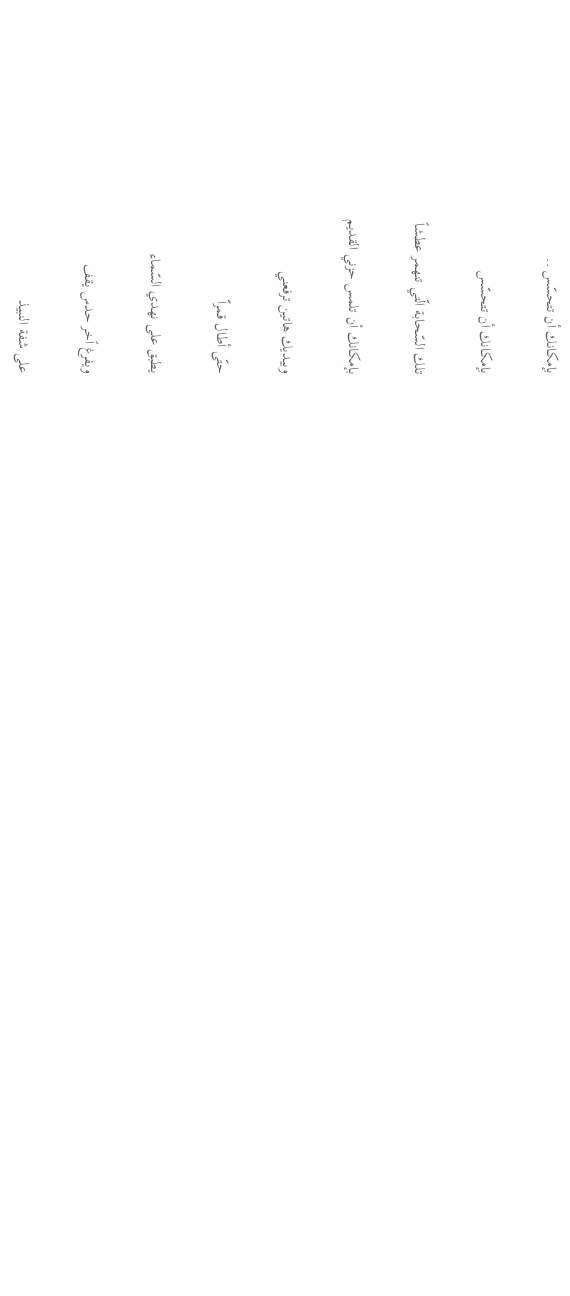بإمكانك أن تتحسّس ..

بإمكانك أن تتحسّس

تلك السّحابة الّتي تنهمر عطشاً

بإمكانك أن تلمس حزني القديم

وبيديك هاتين ترفعني

حتّى أطال قمراّ

يطبق على نهدي السّماء

ويفرغ ٱخر حدس يقف

على شفة النبيذ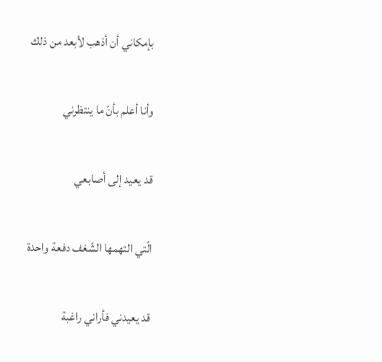بإمكاني أن أذهب لأبعد من ذلك

وأنا أعلم بأنّ ما ينتظرني

قد يعيد إلى أصابعي

الّتي التهمها الشّغف دفعة واحدة

قد يعيدني فأراني راغبة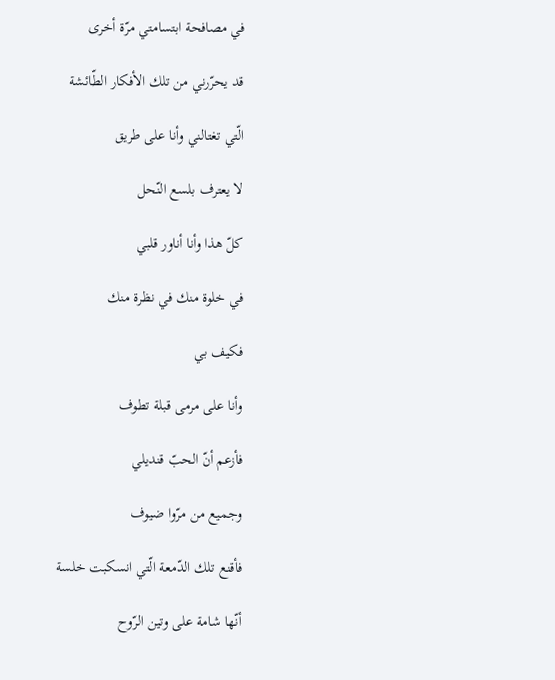في مصافحة ابتسامتي مرّة أخرى

قد يحرّرني من تلك الأفكار الطّائشة

الّتي تغتالني وأنا على طريق

لا يعترف بلسع النّحل

كلّ هذا وأنا أناور قلبي

في خلوة منك في نظرة منك

فكيف بي

وأنا على مرمى قبلة تطوف

فأزعم أنّ الحبّ قنديلي

وجميع من مرّوا ضيوف

فأقنع تلك الدّمعة الّتي انسكبت خلسة

أنّها شامة على وتين الرّوح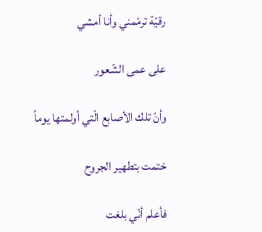رقيّة ترمّمني وأنا أمشي

على عمى الشّعور

وأنّ تلك الأصابع الّتي أولمتها يوماً

ختمت بتطهير الجروح

فأعلم أنّي بلغت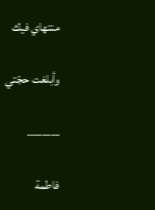منتهاي فيك

وأبلغت حجّتي

………..

فاطمة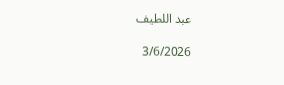عبد اللطيف

3/6/2026